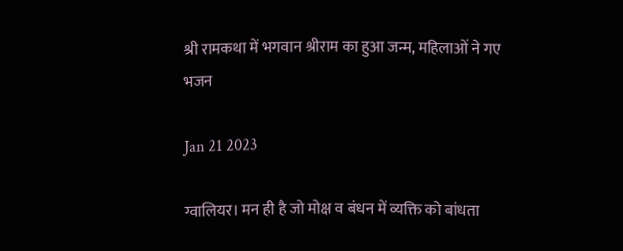श्री रामकथा में भगवान श्रीराम का हुआ जन्म, महिलाओं ने गए भजन

Jan 21 2023

ग्वालियर। मन ही है जो मोक्ष व बंधन में व्यक्ति को बांधता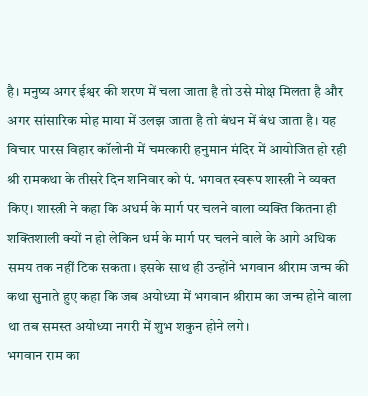है। मनुष्य अगर ईश्वर की शरण में चला जाता है तो उसे मोक्ष मिलता है और अगर सांसारिक मोह माया में उलझ जाता है तो बंधन में बंध जाता है। यह विचार पारस विहार कॉलोनी में चमत्कारी हनुमान मंदिर में आयोजित हो रही श्री रामकथा के तीसरे दिन शनिवार को पं. भगवत स्वरूप शास्त्री ने व्यक्त किए। शास्त्री ने कहा कि अधर्म के मार्ग पर चलने वाला व्यक्ति कितना ही शक्तिशाली क्यों न हो लेकिन धर्म के मार्ग पर चलने वाले के आगे अधिक समय तक नहीं टिक सकता। इसके साथ ही उन्होंने भगवान श्रीराम जन्म की कथा सुनाते हुए कहा कि जब अयोध्या में भगवान श्रीराम का जन्म होने वाला था तब समस्त अयोध्या नगरी में शुभ शकुन होने लगे।
भगवान राम का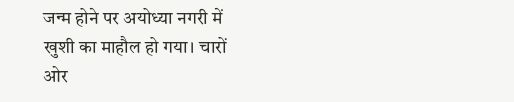जन्म होने पर अयोध्या नगरी में खुशी का माहौल हो गया। चारों ओर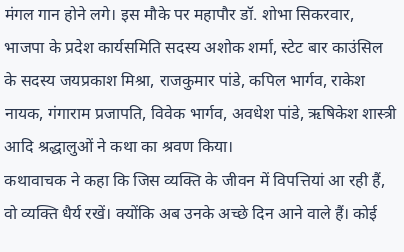मंगल गान होने लगे। इस मौके पर महापौर डॉ. शोभा सिकरवार, भाजपा के प्रदेश कार्यसमिति सदस्य अशोक शर्मा, स्टेट बार काउंसिल के सदस्य जयप्रकाश मिश्रा, राजकुमार पांडे, कपिल भार्गव, राकेश नायक, गंगाराम प्रजापति, विवेक भार्गव, अवधेश पांडे, ऋषिकेश शास्त्री आदि श्रद्धालुओं ने कथा का श्रवण किया।
कथावाचक ने कहा कि जिस व्यक्ति के जीवन में विपत्तियां आ रही हैं, वो व्यक्ति धैर्य रखें। क्योंकि अब उनके अच्छे दिन आने वाले हैं। कोई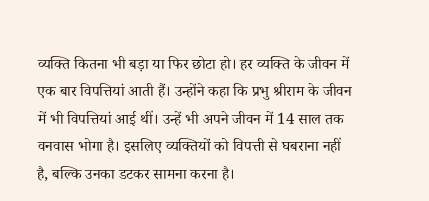व्यक्ति कितना भी बड़ा या फिर छोटा हो। हर व्यक्ति के जीवन में एक बार विपत्तियां आती हैं। उन्होंने कहा कि प्रभु श्रीराम के जीवन में भी विपत्तियां आई थीं। उन्हें भी अपने जीवन में 14 साल तक वनवास भोगा है। इसलिए व्यक्तियों को विपत्ती से घबराना नहीं है, बल्कि उनका डटकर सामना करना है।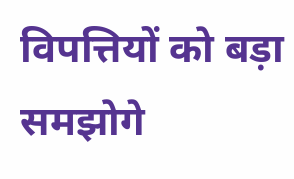विपत्तियों को बड़ा समझोगे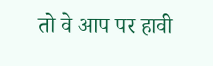तो वे आप पर हावी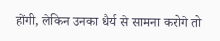होंगी, लेकिन उनका धैर्य से सामना करोगे तो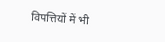विपत्तियों में भी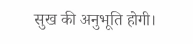सुख की अनुभूति होगी।